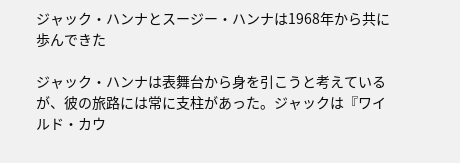ジャック・ハンナとスージー・ハンナは1968年から共に歩んできた

ジャック・ハンナは表舞台から身を引こうと考えているが、彼の旅路には常に支柱があった。ジャックは『ワイルド・カウ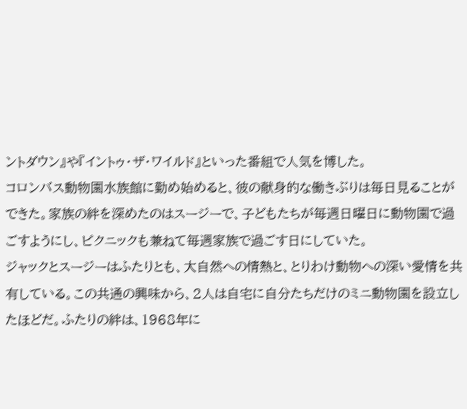ントダウン』や『イントゥ・ザ・ワイルド』といった番組で人気を博した。
コロンバス動物園水族館に勤め始めると、彼の献身的な働きぶりは毎日見ることができた。家族の絆を深めたのはスージーで、子どもたちが毎週日曜日に動物園で過ごすようにし、ピクニックも兼ねて毎週家族で過ごす日にしていた。
ジャックとスージーはふたりとも、大自然への情熱と、とりわけ動物への深い愛情を共有している。この共通の興味から、2人は自宅に自分たちだけのミニ動物園を設立したほどだ。ふたりの絆は、1968年に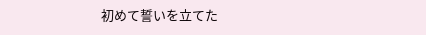初めて誓いを立てた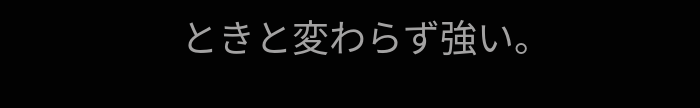ときと変わらず強い。